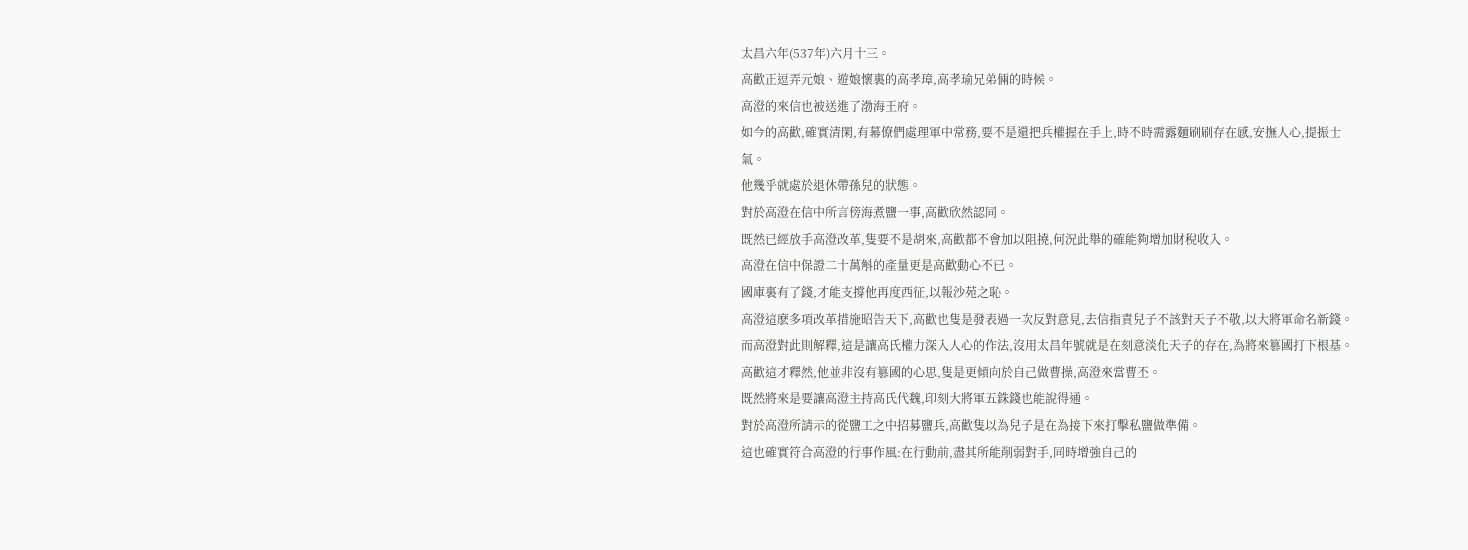太昌六年(537年)六月十三。
高歡正逗弄元娘、遊娘懷裏的高孝璋,高孝瑜兄弟倆的時候。
高澄的來信也被送進了渤海王府。
如今的高歡,確實清閑,有幕僚們處理軍中常務,要不是還把兵權握在手上,時不時需露麵刷刷存在感,安撫人心,提振士氣。
他幾乎就處於退休帶孫兒的狀態。
對於高澄在信中所言傍海煮鹽一事,高歡欣然認同。
既然已經放手高澄改革,隻要不是胡來,高歡都不會加以阻撓,何況此舉的確能夠增加財稅收入。
高澄在信中保證二十萬斛的產量更是高歡動心不已。
國庫裏有了錢,才能支撐他再度西征,以報沙苑之恥。
高澄這麽多項改革措施昭告天下,高歡也隻是發表過一次反對意見,去信指責兒子不該對天子不敬,以大將軍命名新錢。
而高澄對此則解釋,這是讓高氏權力深入人心的作法,沒用太昌年號就是在刻意淡化天子的存在,為將來篡國打下根基。
高歡這才釋然,他並非沒有篡國的心思,隻是更傾向於自己做曹操,高澄來當曹丕。
既然將來是要讓高澄主持高氏代魏,印刻大將軍五銖錢也能說得通。
對於高澄所請示的從鹽工之中招募鹽兵,高歡隻以為兒子是在為接下來打擊私鹽做準備。
這也確實符合高澄的行事作風:在行動前,盡其所能削弱對手,同時增強自己的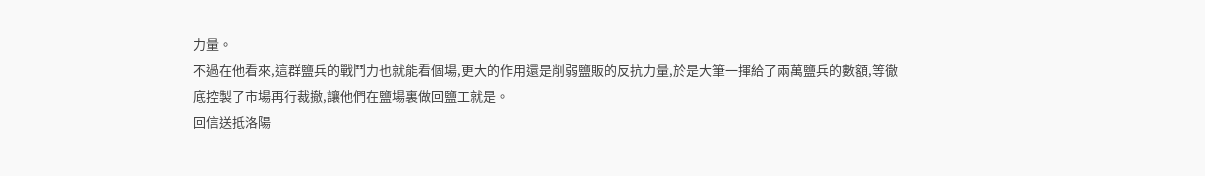力量。
不過在他看來,這群鹽兵的戰鬥力也就能看個場,更大的作用還是削弱鹽販的反抗力量,於是大筆一揮給了兩萬鹽兵的數額,等徹底控製了市場再行裁撤,讓他們在鹽場裏做回鹽工就是。
回信送抵洛陽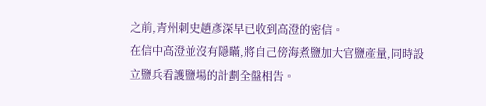之前,青州刺史趙彥深早已收到高澄的密信。
在信中高澄並沒有隱瞞,將自己傍海煮鹽加大官鹽產量,同時設立鹽兵看護鹽場的計劃全盤相告。